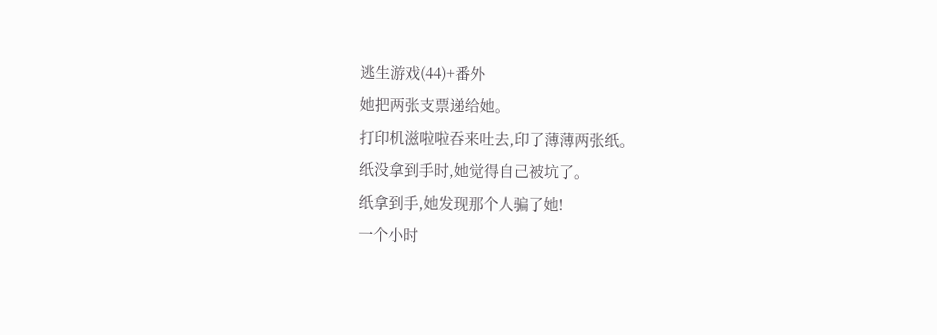逃生游戏(44)+番外
她把两张支票递给她。
打印机滋啦啦吞来吐去,印了薄薄两张纸。
纸没拿到手时,她觉得自己被坑了。
纸拿到手,她发现那个人骗了她!
一个小时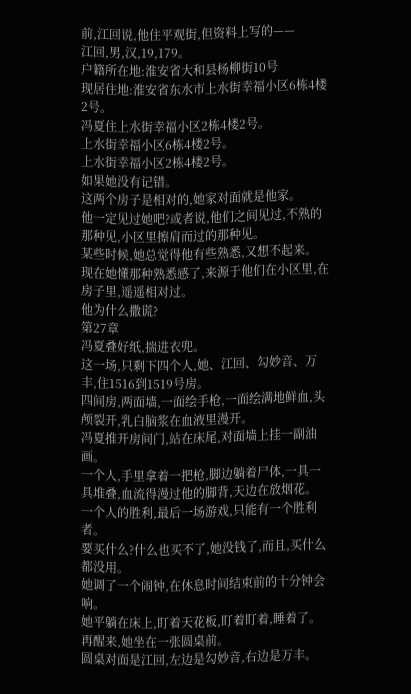前,江回说,他住平观街,但资料上写的——
江回,男,汉,19,179。
户籍所在地:淮安省大和县杨柳街10号
现居住地:淮安省东水市上水街幸福小区6栋4楼2号。
冯夏住上水街幸福小区2栋4楼2号。
上水街幸福小区6栋4楼2号。
上水街幸福小区2栋4楼2号。
如果她没有记错。
这两个房子是相对的,她家对面就是他家。
他一定见过她吧?或者说,他们之间见过,不熟的那种见,小区里擦肩而过的那种见。
某些时候,她总觉得他有些熟悉,又想不起来。
现在她懂那种熟悉感了,来源于他们在小区里,在房子里,遥遥相对过。
他为什么撒谎?
第27章
冯夏叠好纸,揣进衣兜。
这一场,只剩下四个人,她、江回、勾妙音、万丰,住1516到1519号房。
四间房,两面墙,一面绘手枪,一面绘满地鲜血,头颅裂开,乳白脑浆在血液里漫开。
冯夏推开房间门,站在床尾,对面墙上挂一副油画。
一个人,手里拿着一把枪,脚边躺着尸体,一具一具堆叠,血流得漫过他的脚背,天边在放烟花。
一个人的胜利,最后一场游戏,只能有一个胜利者。
要买什么?什么也买不了,她没钱了,而且,买什么都没用。
她调了一个闹钟,在休息时间结束前的十分钟会响。
她平躺在床上,盯着天花板,盯着盯着,睡着了。
再醒来,她坐在一张圆桌前。
圆桌对面是江回,左边是勾妙音,右边是万丰。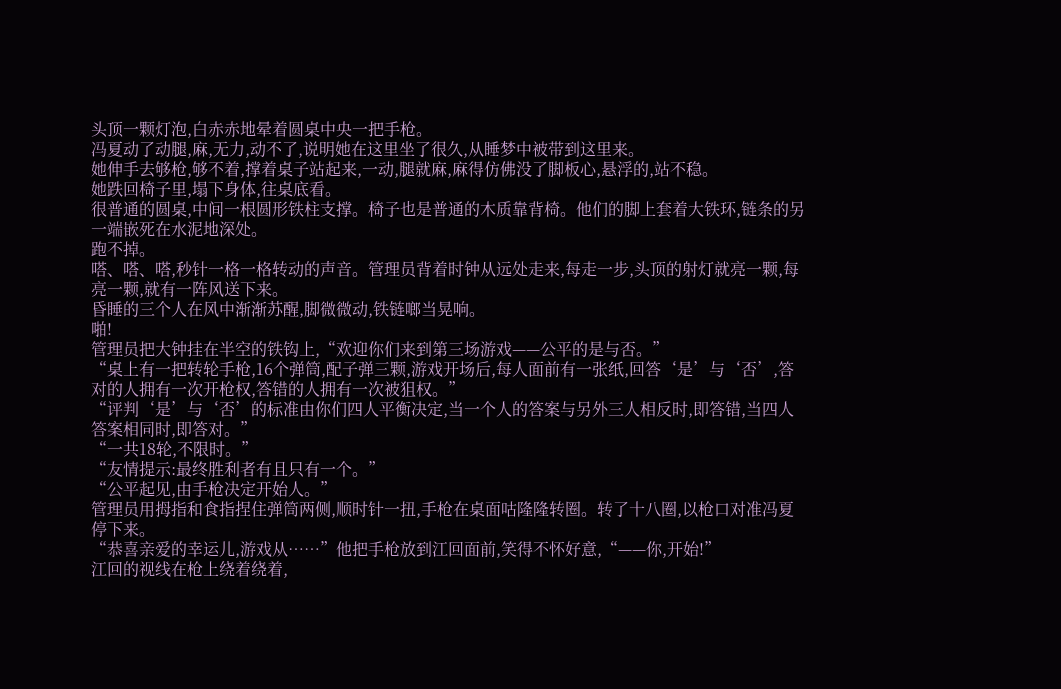头顶一颗灯泡,白赤赤地晕着圆桌中央一把手枪。
冯夏动了动腿,麻,无力,动不了,说明她在这里坐了很久,从睡梦中被带到这里来。
她伸手去够枪,够不着,撑着桌子站起来,一动,腿就麻,麻得仿佛没了脚板心,悬浮的,站不稳。
她跌回椅子里,塌下身体,往桌底看。
很普通的圆桌,中间一根圆形铁柱支撑。椅子也是普通的木质靠背椅。他们的脚上套着大铁环,链条的另一端嵌死在水泥地深处。
跑不掉。
嗒、嗒、嗒,秒针一格一格转动的声音。管理员背着时钟从远处走来,每走一步,头顶的射灯就亮一颗,每亮一颗,就有一阵风送下来。
昏睡的三个人在风中渐渐苏醒,脚微微动,铁链啷当晃响。
啪!
管理员把大钟挂在半空的铁钩上,“欢迎你们来到第三场游戏——公平的是与否。”
“桌上有一把转轮手枪,16个弹筒,配子弹三颗,游戏开场后,每人面前有一张纸,回答‘是’与‘否’,答对的人拥有一次开枪权,答错的人拥有一次被狙权。”
“评判‘是’与‘否’的标准由你们四人平衡决定,当一个人的答案与另外三人相反时,即答错,当四人答案相同时,即答对。”
“一共18轮,不限时。”
“友情提示:最终胜利者有且只有一个。”
“公平起见,由手枪决定开始人。”
管理员用拇指和食指捏住弹筒两侧,顺时针一扭,手枪在桌面咕隆隆转圈。转了十八圈,以枪口对准冯夏停下来。
“恭喜亲爱的幸运儿,游戏从……”他把手枪放到江回面前,笑得不怀好意,“——你,开始!”
江回的视线在枪上绕着绕着,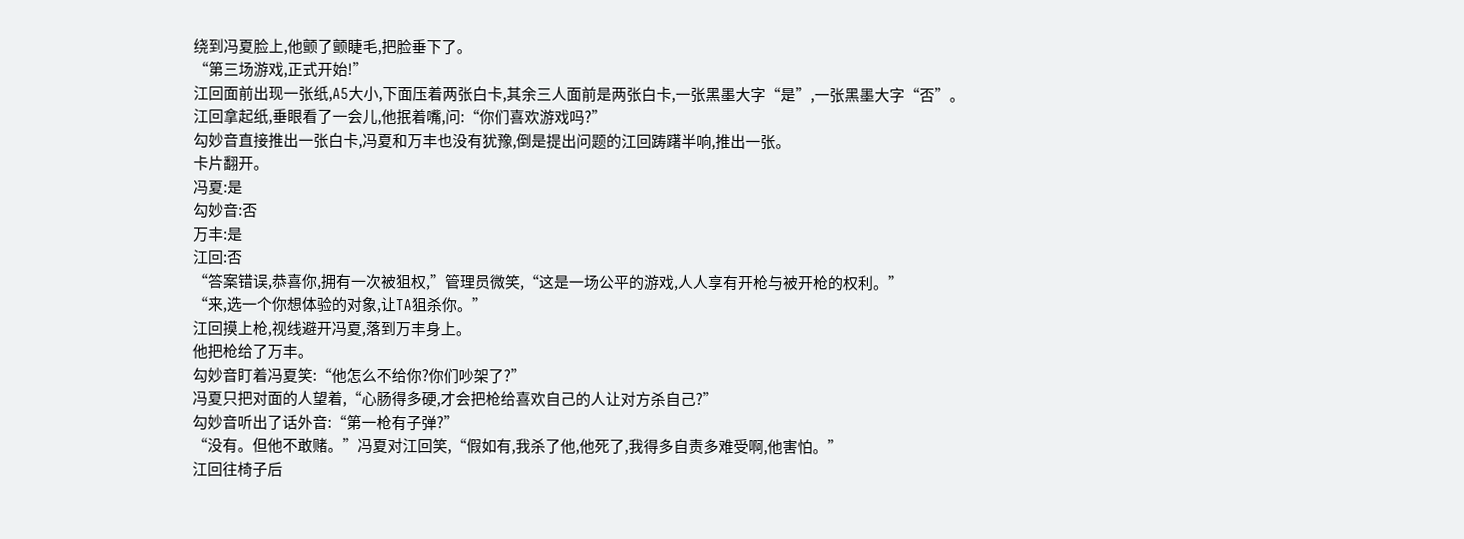绕到冯夏脸上,他颤了颤睫毛,把脸垂下了。
“第三场游戏,正式开始!”
江回面前出现一张纸,A5大小,下面压着两张白卡,其余三人面前是两张白卡,一张黑墨大字“是”,一张黑墨大字“否”。
江回拿起纸,垂眼看了一会儿,他抿着嘴,问:“你们喜欢游戏吗?”
勾妙音直接推出一张白卡,冯夏和万丰也没有犹豫,倒是提出问题的江回踌躇半响,推出一张。
卡片翻开。
冯夏:是
勾妙音:否
万丰:是
江回:否
“答案错误,恭喜你,拥有一次被狙权,”管理员微笑,“这是一场公平的游戏,人人享有开枪与被开枪的权利。”
“来,选一个你想体验的对象,让TA狙杀你。”
江回摸上枪,视线避开冯夏,落到万丰身上。
他把枪给了万丰。
勾妙音盯着冯夏笑:“他怎么不给你?你们吵架了?”
冯夏只把对面的人望着,“心肠得多硬,才会把枪给喜欢自己的人让对方杀自己?”
勾妙音听出了话外音:“第一枪有子弹?”
“没有。但他不敢赌。”冯夏对江回笑,“假如有,我杀了他,他死了,我得多自责多难受啊,他害怕。”
江回往椅子后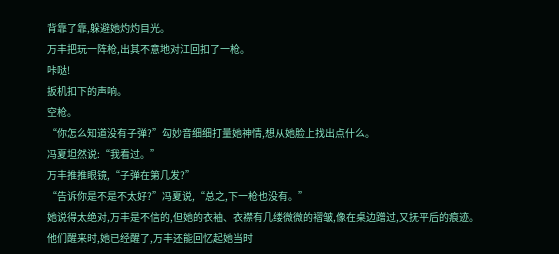背靠了靠,躲避她灼灼目光。
万丰把玩一阵枪,出其不意地对江回扣了一枪。
咔哒!
扳机扣下的声响。
空枪。
“你怎么知道没有子弹?”勾妙音细细打量她神情,想从她脸上找出点什么。
冯夏坦然说:“我看过。”
万丰推推眼镜,“子弹在第几发?”
“告诉你是不是不太好?”冯夏说,“总之,下一枪也没有。”
她说得太绝对,万丰是不信的,但她的衣袖、衣襟有几缕微微的褶皱,像在桌边蹭过,又抚平后的痕迹。
他们醒来时,她已经醒了,万丰还能回忆起她当时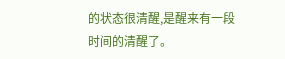的状态很清醒,是醒来有一段时间的清醒了。